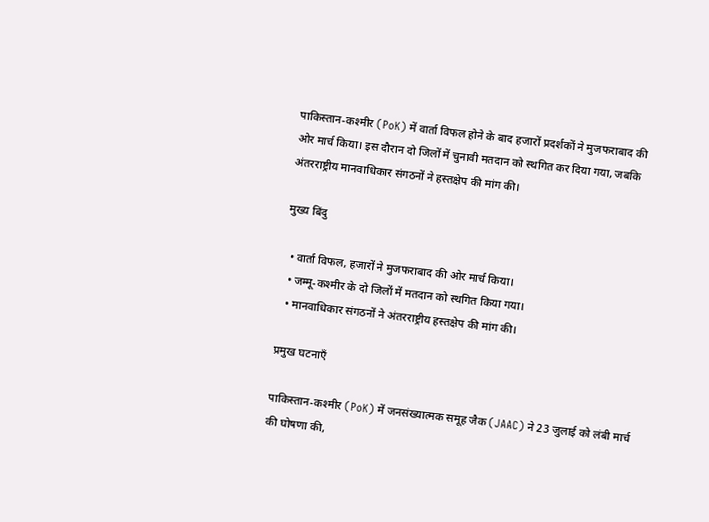पाकिस्तान‑कश्मीर (PoK) में वार्ता विफल होने के बाद हजारों प्रदर्शकों ने मुजफराबाद की ओर मार्च किया। इस दौरान दो जिलों में चुनावी मतदान को स्थगित कर दिया गया, जबकि अंतरराष्ट्रीय मानवाधिकार संगठनों ने हस्तक्षेप की मांग की।

मुख्य बिंदु

  • वार्ता विफल, हजारों ने मुजफराबाद की ओर मार्च किया।
  • जम्मू‑कश्मीर के दो जिलों में मतदान को स्थगित किया गया।
  • मानवाधिकार संगठनों ने अंतरराष्ट्रीय हस्तक्षेप की मांग की।

प्रमुख घटनाएँ

पाकिस्तान‑कश्मीर (PoK) में जनसंख्यात्मक समूह जैक (JAAC) ने 23 जुलाई को लंबी मार्च की घोषणा की,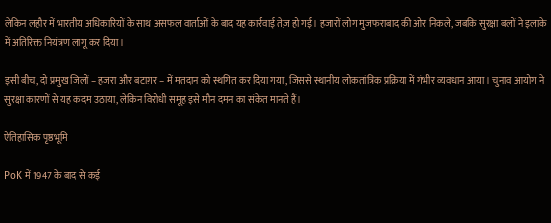लेकिन लहौर में भारतीय अधिकारियों के साथ असफल वार्ताओं के बाद यह कार्रवाई तेज़ हो गई। हजारों लोग मुजफराबाद की ओर निकले, जबकि सुरक्षा बलों ने इलाके में अतिरिक्त नियंत्रण लागू कर दिया।

इसी बीच, दो प्रमुख जिलों – हजरा और बटाग़र – में मतदान को स्थगित कर दिया गया, जिससे स्थानीय लोकतांत्रिक प्रक्रिया में गंभीर व्यवधान आया। चुनाव आयोग ने सुरक्षा कारणों से यह कदम उठाया, लेकिन विरोधी समूह इसे मौन दमन का संकेत मानते हैं।

ऐतिहासिक पृष्ठभूमि

PoK में 1947 के बाद से कई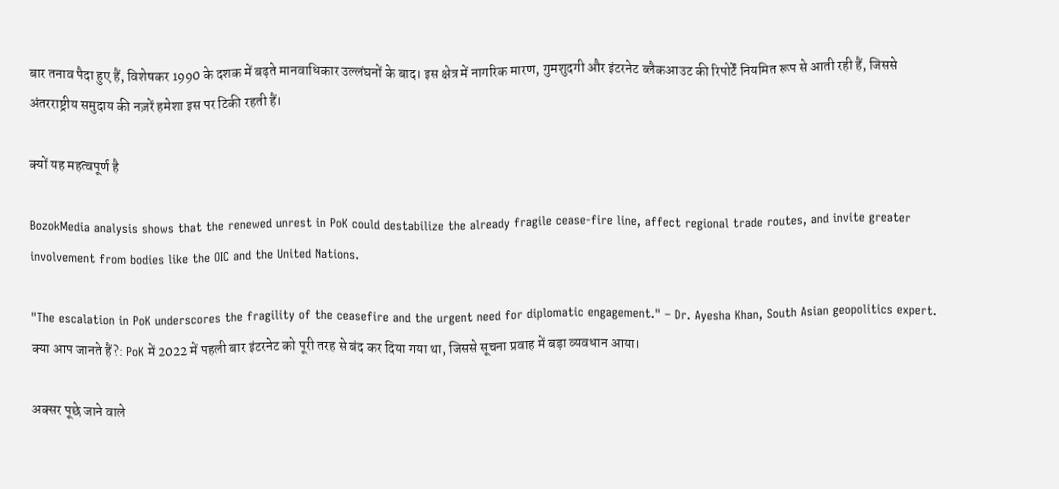बार तनाव पैदा हुए हैं, विशेषकर 1990 के दशक में बढ़ते मानवाधिकार उल्लंघनों के बाद। इस क्षेत्र में नागरिक मारण, गुमशुदगी और इंटरनेट ब्लैकआउट की रिपोर्टें नियमित रूप से आती रही हैं, जिससे अंतरराष्ट्रीय समुदाय की नज़रें हमेशा इस पर टिकी रहती हैं।

क्यों यह महत्वपूर्ण है

BozokMedia analysis shows that the renewed unrest in PoK could destabilize the already fragile cease‑fire line, affect regional trade routes, and invite greater involvement from bodies like the OIC and the United Nations.

"The escalation in PoK underscores the fragility of the ceasefire and the urgent need for diplomatic engagement." – Dr. Ayesha Khan, South Asian geopolitics expert.
क्या आप जानते हैं?: PoK में 2022 में पहली बार इंटरनेट को पूरी तरह से बंद कर दिया गया था, जिससे सूचना प्रवाह में बड़ा व्यवधान आया।

अक्सर पूछे जाने वाले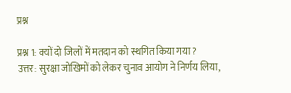प्रश्न

प्रश्न 1: क्यों दो जिलों में मतदान को स्थगित किया गया?
उत्तर: सुरक्षा जोखिमों को लेकर चुनाव आयोग ने निर्णय लिया,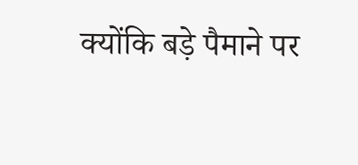क्योंकि बड़े पैमाने पर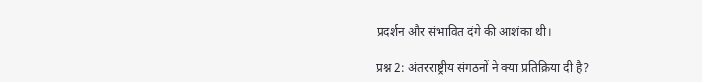प्रदर्शन और संभावित दंगे की आशंका थी।

प्रश्न 2: अंतरराष्ट्रीय संगठनों ने क्या प्रतिक्रिया दी है?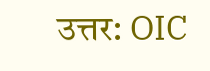उत्तर: OIC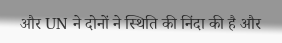और UN ने दोनों ने स्थिति की निंदा की है और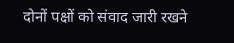दोनों पक्षों को संवाद जारी रखने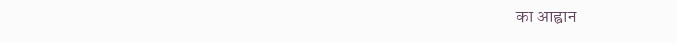का आह्वान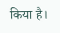किया है।